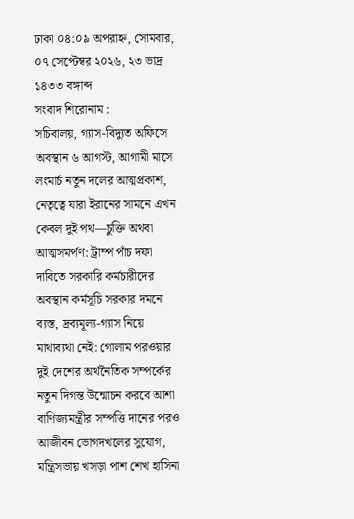ঢাকা ০৪:০৯ অপরাহ্ন, সোমবার, ০৭ সেপ্টেম্বর ২০২৬, ২৩ ভাদ্র ১৪৩৩ বঙ্গাব্দ
সংবাদ শিরোনাম :
সচিবালয়, গ্যাস-বিদ্যুত অফিসে অবস্থান ৬ আগস্ট, আগামী মাসে লংমার্চ নতুন দলের আত্মপ্রকাশ, নেতৃত্বে যারা ইরানের সামনে এখন কেবল দুই পথ—চুক্তি অথবা আত্মসমর্পণ: ট্রাম্প পাঁচ দফা দাবিতে সরকারি কর্মচারীদের অবস্থান কর্মসূচি সরকার দমনে ব্যস্ত, দ্রব্যমূল্য-গ্যাস নিয়ে মাথাব্যথা নেই: গোলাম পরওয়ার দুই দেশের অর্থনৈতিক সম্পর্কের নতুন দিগন্ত উন্মোচন করবে আশা বাণিজ্যমন্ত্রীর সম্পত্তি দানের পরও আজীবন ভোগদখলের সুযোগ, মন্ত্রিসভায় খসড়া পাশ শেখ হাসিনা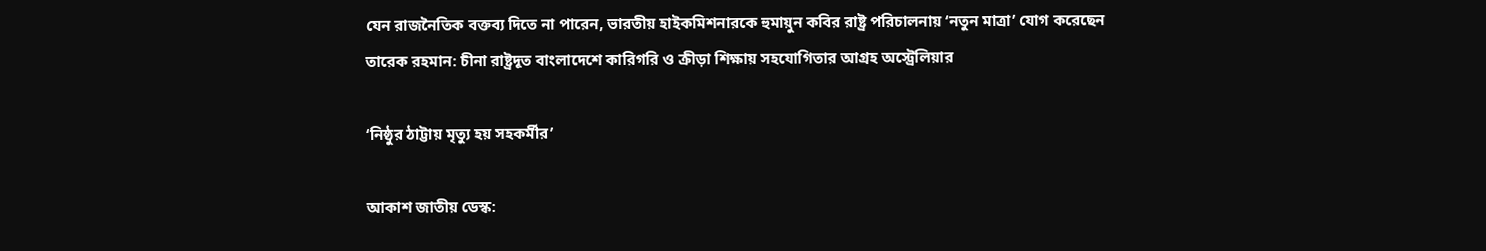যেন রাজনৈতিক বক্তব্য দিতে না পারেন, ভারতীয় হাইকমিশনারকে হুমায়ুন কবির রাষ্ট্র পরিচালনায় ‘নতুন মাত্রা’ যোগ করেছেন তারেক রহমান: চীনা রাষ্ট্রদূত বাংলাদেশে কারিগরি ও ক্রীড়া শিক্ষায় সহযোগিতার আগ্রহ অস্ট্রেলিয়ার

‘নিষ্ঠুর ঠাট্টায় মৃত্যু হয় সহকর্মীর’

আকাশ জাতীয় ডেস্ক: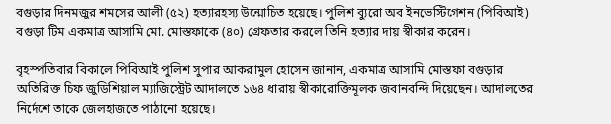বগুড়ার দিনমজুর শমসের আলী (৫২) হত্যারহস্য উন্মোচিত হয়েছে। পুলিশ ব্যুরো অব ইনভেস্টিগেশন (পিবিআই) বগুড়া টিম একমাত্র আসামি মো. মোস্তফাকে (৪০) গ্রেফতার করলে তিনি হত্যার দায় স্বীকার করেন।

বৃহস্পতিবার বিকালে পিবিআই পুলিশ সুপার আকরামুল হোসেন জানান, একমাত্র আসামি মোস্তফা বগুড়ার অতিরিক্ত চিফ জুডিশিয়াল ম্যাজিস্ট্রেট আদালতে ১৬৪ ধারায় স্বীকারোক্তিমূলক জবানবন্দি দিয়েছেন। আদালতের নির্দেশে তাকে জেলহাজতে পাঠানো হয়েছে।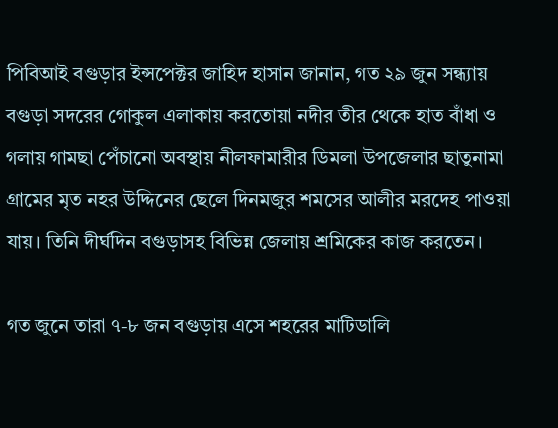পিবিআই বগুড়ার ইন্সপেক্টর জাহিদ হাসান জানান, গত ২৯ জুন সন্ধ্যায় বগুড়া সদরের গোকুল এলাকায় করতোয়া নদীর তীর থেকে হাত বাঁধা ও গলায় গামছা পেঁচানো অবস্থায় নীলফামারীর ডিমলা উপজেলার ছাতুনামা গ্রামের মৃত নহর উদ্দিনের ছেলে দিনমজুর শমসের আলীর মরদেহ পাওয়া যায়। তিনি দীর্ঘদিন বগুড়াসহ বিভিন্ন জেলায় শ্রমিকের কাজ করতেন।

গত জুনে তারা ৭-৮ জন বগুড়ায় এসে শহরের মাটিডালি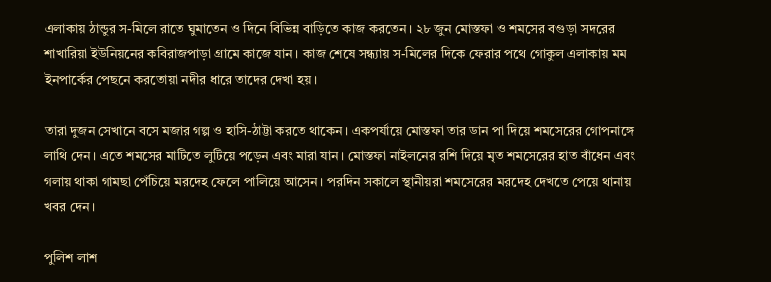এলাকায় ঠান্ডুর স-মিলে রাতে ঘুমাতেন ও দিনে বিভিন্ন বাড়িতে কাজ করতেন। ২৮ জুন মোস্তফা ও শমসের বগুড়া সদরের শাখারিয়া ইউনিয়নের কবিরাজপাড়া গ্রামে কাজে যান। কাজ শেষে সন্ধ্যায় স-মিলের দিকে ফেরার পথে গোকুল এলাকায় মম ইনপার্কের পেছনে করতোয়া নদীর ধারে তাদের দেখা হয়।

তারা দুজন সেখানে বসে মজার গল্প ও হাসি-ঠাট্টা করতে থাকেন। একপর্যায়ে মোস্তফা তার ডান পা দিয়ে শমসেরের গোপনাঙ্গে লাথি দেন। এতে শমসের মাটিতে লুটিয়ে পড়েন এবং মারা যান। মোস্তফা নাইলনের রশি দিয়ে মৃত শমসেরের হাত বাঁধেন এবং গলায় থাকা গামছা পেঁচিয়ে মরদেহ ফেলে পালিয়ে আসেন। পরদিন সকালে স্থানীয়রা শমসেরের মরদেহ দেখতে পেয়ে থানায় খবর দেন।

পুলিশ লাশ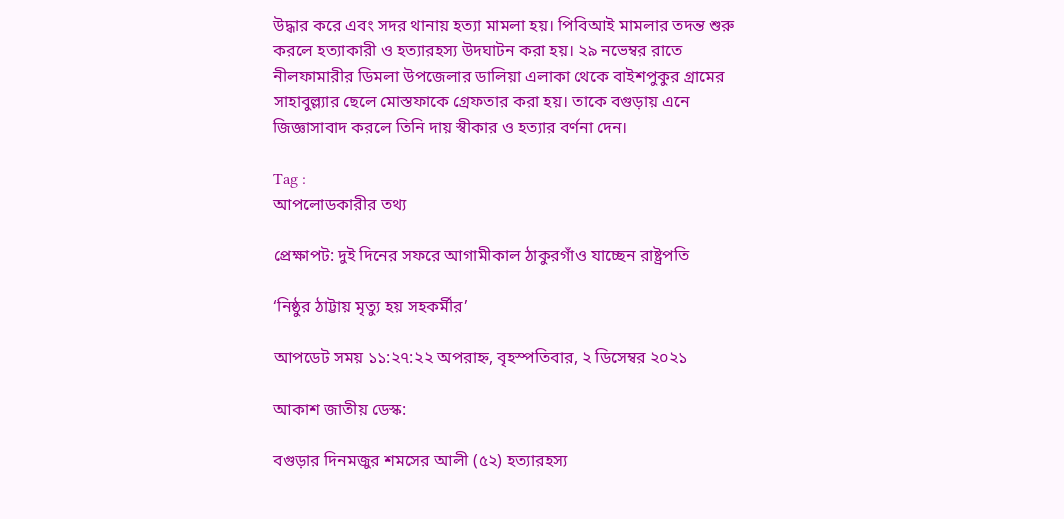উদ্ধার করে এবং সদর থানায় হত্যা মামলা হয়। পিবিআই মামলার তদন্ত শুরু করলে হত্যাকারী ও হত্যারহস্য উদঘাটন করা হয়। ২৯ নভেম্বর রাতে নীলফামারীর ডিমলা উপজেলার ডালিয়া এলাকা থেকে বাইশপুকুর গ্রামের সাহাবুল্ল্যার ছেলে মোস্তফাকে গ্রেফতার করা হয়। তাকে বগুড়ায় এনে জিজ্ঞাসাবাদ করলে তিনি দায় স্বীকার ও হত্যার বর্ণনা দেন।

Tag :
আপলোডকারীর তথ্য

প্রেক্ষাপট: দুই দিনের সফরে আগামীকাল ঠাকুরগাঁও যাচ্ছেন রাষ্ট্রপতি

‘নিষ্ঠুর ঠাট্টায় মৃত্যু হয় সহকর্মীর’

আপডেট সময় ১১:২৭:২২ অপরাহ্ন, বৃহস্পতিবার, ২ ডিসেম্বর ২০২১

আকাশ জাতীয় ডেস্ক:

বগুড়ার দিনমজুর শমসের আলী (৫২) হত্যারহস্য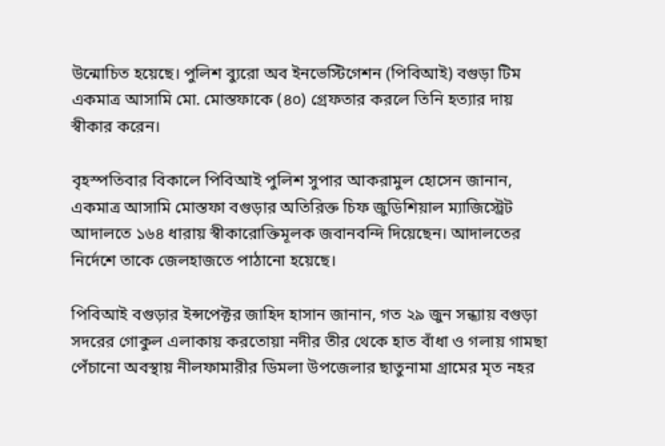উন্মোচিত হয়েছে। পুলিশ ব্যুরো অব ইনভেস্টিগেশন (পিবিআই) বগুড়া টিম একমাত্র আসামি মো. মোস্তফাকে (৪০) গ্রেফতার করলে তিনি হত্যার দায় স্বীকার করেন।

বৃহস্পতিবার বিকালে পিবিআই পুলিশ সুপার আকরামুল হোসেন জানান, একমাত্র আসামি মোস্তফা বগুড়ার অতিরিক্ত চিফ জুডিশিয়াল ম্যাজিস্ট্রেট আদালতে ১৬৪ ধারায় স্বীকারোক্তিমূলক জবানবন্দি দিয়েছেন। আদালতের নির্দেশে তাকে জেলহাজতে পাঠানো হয়েছে।

পিবিআই বগুড়ার ইন্সপেক্টর জাহিদ হাসান জানান, গত ২৯ জুন সন্ধ্যায় বগুড়া সদরের গোকুল এলাকায় করতোয়া নদীর তীর থেকে হাত বাঁধা ও গলায় গামছা পেঁচানো অবস্থায় নীলফামারীর ডিমলা উপজেলার ছাতুনামা গ্রামের মৃত নহর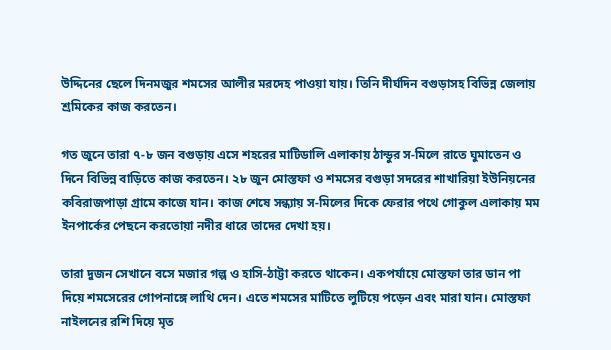উদ্দিনের ছেলে দিনমজুর শমসের আলীর মরদেহ পাওয়া যায়। তিনি দীর্ঘদিন বগুড়াসহ বিভিন্ন জেলায় শ্রমিকের কাজ করতেন।

গত জুনে তারা ৭-৮ জন বগুড়ায় এসে শহরের মাটিডালি এলাকায় ঠান্ডুর স-মিলে রাতে ঘুমাতেন ও দিনে বিভিন্ন বাড়িতে কাজ করতেন। ২৮ জুন মোস্তফা ও শমসের বগুড়া সদরের শাখারিয়া ইউনিয়নের কবিরাজপাড়া গ্রামে কাজে যান। কাজ শেষে সন্ধ্যায় স-মিলের দিকে ফেরার পথে গোকুল এলাকায় মম ইনপার্কের পেছনে করতোয়া নদীর ধারে তাদের দেখা হয়।

তারা দুজন সেখানে বসে মজার গল্প ও হাসি-ঠাট্টা করতে থাকেন। একপর্যায়ে মোস্তফা তার ডান পা দিয়ে শমসেরের গোপনাঙ্গে লাথি দেন। এতে শমসের মাটিতে লুটিয়ে পড়েন এবং মারা যান। মোস্তফা নাইলনের রশি দিয়ে মৃত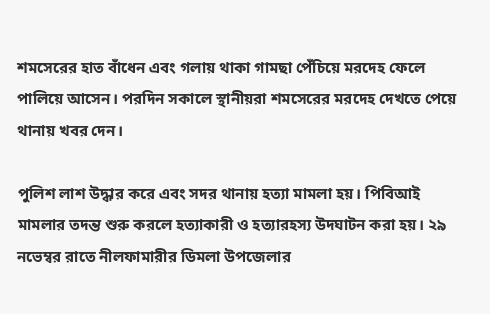শমসেরের হাত বাঁধেন এবং গলায় থাকা গামছা পেঁচিয়ে মরদেহ ফেলে পালিয়ে আসেন। পরদিন সকালে স্থানীয়রা শমসেরের মরদেহ দেখতে পেয়ে থানায় খবর দেন।

পুলিশ লাশ উদ্ধার করে এবং সদর থানায় হত্যা মামলা হয়। পিবিআই মামলার তদন্ত শুরু করলে হত্যাকারী ও হত্যারহস্য উদঘাটন করা হয়। ২৯ নভেম্বর রাতে নীলফামারীর ডিমলা উপজেলার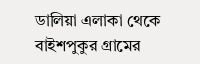ডালিয়া এলাকা থেকে বাইশপুকুর গ্রামের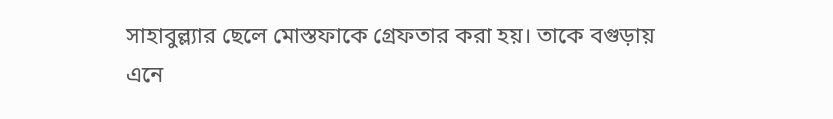সাহাবুল্ল্যার ছেলে মোস্তফাকে গ্রেফতার করা হয়। তাকে বগুড়ায় এনে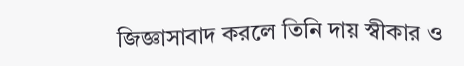জিজ্ঞাসাবাদ করলে তিনি দায় স্বীকার ও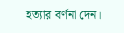হত্যার বর্ণনা দেন।